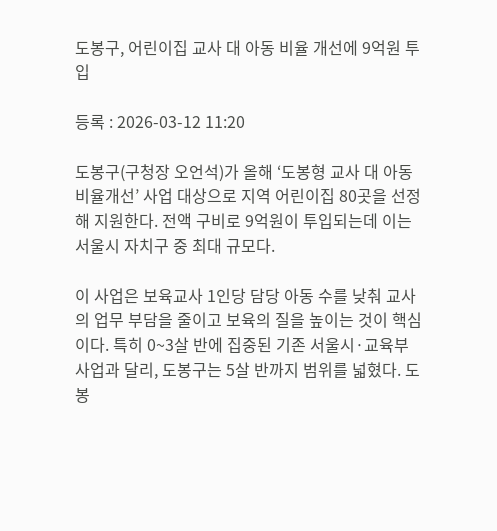도봉구, 어린이집 교사 대 아동 비율 개선에 9억원 투입

등록 : 2026-03-12 11:20

도봉구(구청장 오언석)가 올해 ‘도봉형 교사 대 아동 비율개선’ 사업 대상으로 지역 어린이집 80곳을 선정해 지원한다. 전액 구비로 9억원이 투입되는데 이는 서울시 자치구 중 최대 규모다.

이 사업은 보육교사 1인당 담당 아동 수를 낮춰 교사의 업무 부담을 줄이고 보육의 질을 높이는 것이 핵심이다. 특히 0~3살 반에 집중된 기존 서울시·교육부 사업과 달리, 도봉구는 5살 반까지 범위를 넓혔다. 도봉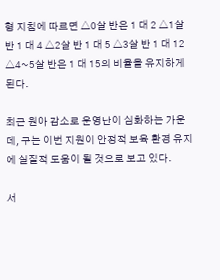형 지침에 따르면 △0살 반은 1 대 2 △1살 반 1 대 4 △2살 반 1 대 5 △3살 반 1 대 12 △4~5살 반은 1 대 15의 비율을 유지하게 된다.

최근 원아 감소로 운영난이 심화하는 가운데, 구는 이번 지원이 안정적 보육 환경 유지에 실질적 도움이 될 것으로 보고 있다.

서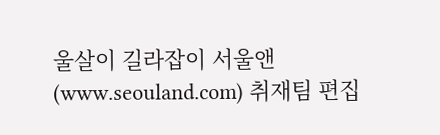울살이 길라잡이 서울앤(www.seouland.com) 취재팀 편집